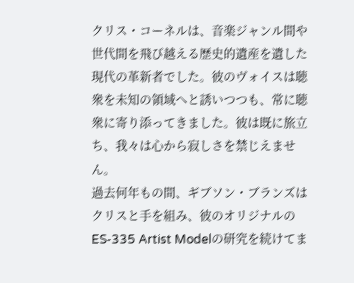クリス・コーネルは、音楽ジャンル間や世代間を飛び越える歴史的遺産を遺した現代の革新者でした。彼のヴォイスは聴衆を未知の領域へと誘いつつも、常に聴衆に寄り添ってきました。彼は既に旅立ち、我々は心から寂しさを禁じえません。
過去何年もの間、ギブソン・ブランズはクリスと手を組み、彼のオリジナルのES-335 Artist Modelの研究を続けてま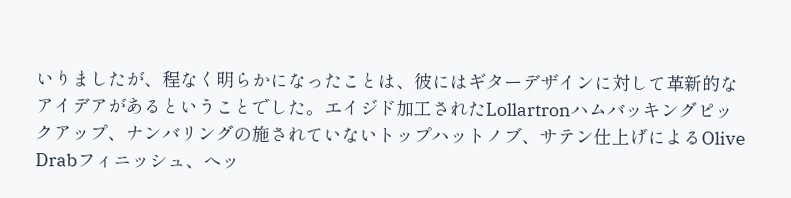いりましたが、程なく明らかになったことは、彼にはギターデザインに対して革新的なアイデアがあるということでした。エイジド加工されたLollartronハムバッキングピックアップ、ナンバリングの施されていないトップハットノブ、サテン仕上げによるOlive Drabフィニッシュ、へッ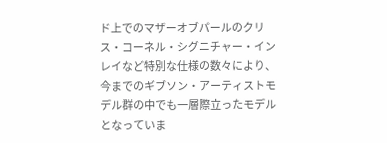ド上でのマザーオブパールのクリス・コーネル・シグニチャー・インレイなど特別な仕様の数々により、今までのギブソン・アーティストモデル群の中でも一層際立ったモデルとなっていま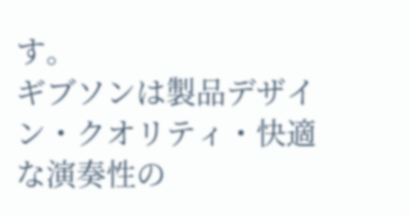す。
ギブソンは製品デザイン・クオリティ・快適な演奏性の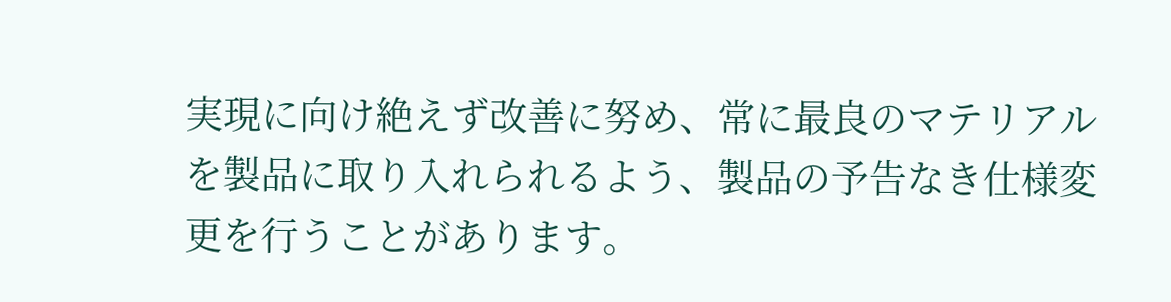実現に向け絶えず改善に努め、常に最良のマテリアルを製品に取り入れられるよう、製品の予告なき仕様変更を行うことがあります。